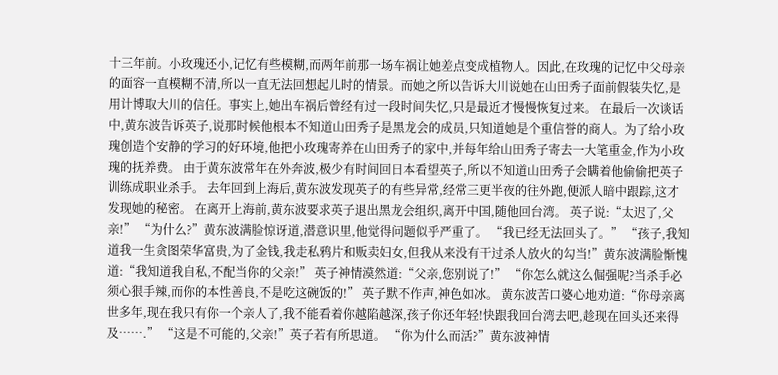十三年前。小玫瑰还小,记忆有些模糊,而两年前那一场车祸让她差点变成植物人。因此,在玫瑰的记忆中父母亲的面容一直模糊不清,所以一直无法回想起儿时的情景。而她之所以告诉大川说她在山田秀子面前假装失忆,是用计博取大川的信任。事实上,她出车祸后曾经有过一段时间失忆,只是最近才慢慢恢复过来。 在最后一次谈话中,黄东波告诉英子,说那时候他根本不知道山田秀子是黑龙会的成员,只知道她是个重信誉的商人。为了给小玫瑰创造个安静的学习的好环境,他把小玫瑰寄养在山田秀子的家中,并每年给山田秀子寄去一大笔重金,作为小玫瑰的抚养费。 由于黄东波常年在外奔波,极少有时间回日本看望英子,所以不知道山田秀子会瞒着他偷偷把英子训练成职业杀手。 去年回到上海后,黄东波发现英子的有些异常,经常三更半夜的往外跑,便派人暗中跟踪,这才发现她的秘密。 在离开上海前,黄东波要求英子退出黑龙会组织,离开中国,随他回台湾。 英子说:“太迟了,父亲!” “为什么?”黄东波满脸惊讶道,潜意识里,他觉得问题似乎严重了。 “我已经无法回头了。” “孩子,我知道我一生贪图荣华富贵,为了金钱,我走私鸦片和贩卖妇女,但我从来没有干过杀人放火的勾当!”黄东波满脸惭愧道:“我知道我自私,不配当你的父亲!” 英子神情漠然道:“父亲,您别说了!” “你怎么就这么倔强呢?当杀手必须心狠手辣,而你的本性善良,不是吃这碗饭的!” 英子默不作声,神色如冰。 黄东波苦口婆心地劝道:“你母亲离世多年,现在我只有你一个亲人了,我不能看着你越陷越深,孩子你还年轻!快跟我回台湾去吧,趁现在回头还来得及…….” “这是不可能的,父亲!”英子若有所思道。 “你为什么而活?”黄东波神情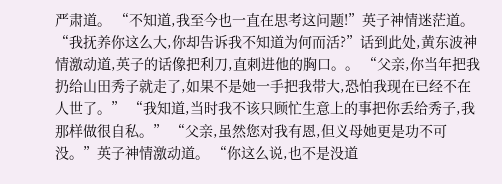严肃道。 “不知道,我至今也一直在思考这问题!”英子神情迷茫道。 “我抚养你这么大,你却告诉我不知道为何而活?”话到此处,黄东波神情激动道,英子的话像把利刀,直刺进他的胸口。。 “父亲,你当年把我扔给山田秀子就走了,如果不是她一手把我带大,恐怕我现在已经不在人世了。” “我知道,当时我不该只顾忙生意上的事把你丢给秀子,我那样做很自私。” “父亲,虽然您对我有恩,但义母她更是功不可没。”英子神情激动道。 “你这么说,也不是没道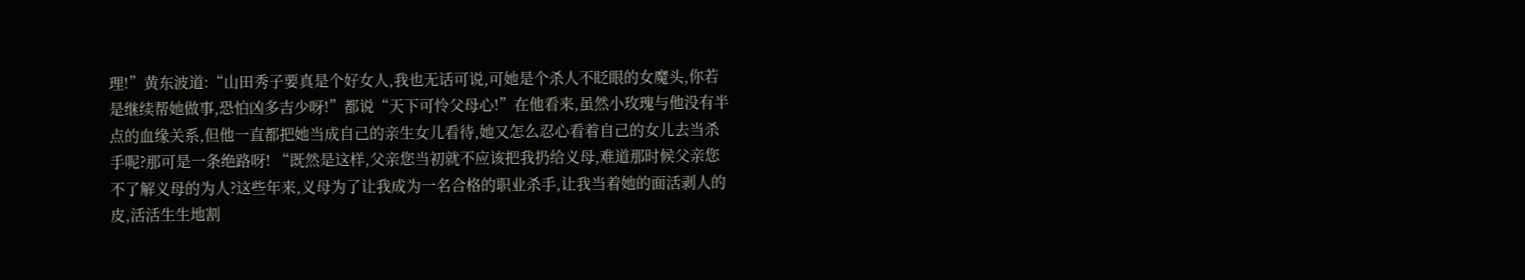理!”黄东波道:“山田秀子要真是个好女人,我也无话可说,可她是个杀人不眨眼的女魔头,你若是继续帮她做事,恐怕凶多吉少呀!”都说“天下可怜父母心!”在他看来,虽然小玫瑰与他没有半点的血缘关系,但他一直都把她当成自己的亲生女儿看待,她又怎么忍心看着自己的女儿去当杀手呢?那可是一条绝路呀! “既然是这样,父亲您当初就不应该把我扔给义母,难道那时候父亲您不了解义母的为人?这些年来,义母为了让我成为一名合格的职业杀手,让我当着她的面活剥人的皮,活活生生地割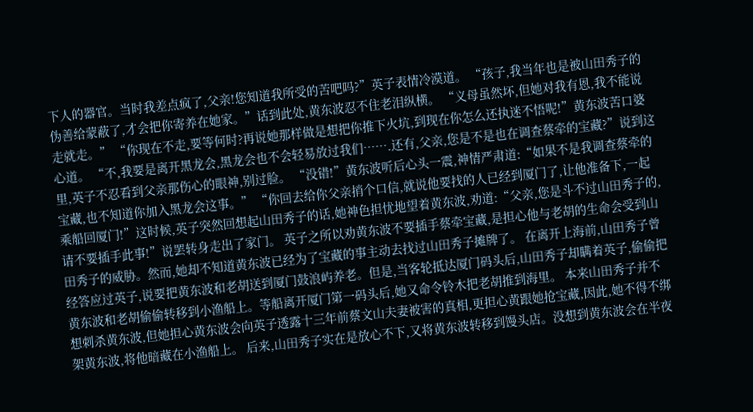下人的器官。当时我差点疯了,父亲!您知道我所受的苦吧吗?”英子表情冷漠道。 “孩子,我当年也是被山田秀子的伪善给蒙蔽了,才会把你寄养在她家。”话到此处,黄东波忍不住老泪纵横。 “义母虽然坏,但她对我有恩,我不能说走就走。” “你现在不走,要等何时?再说她那样做是想把你推下火坑,到现在你怎么还执迷不悟呢!”黄东波苦口婆心道。 “不,我要是离开黑龙会,黑龙会也不会轻易放过我们…….还有,父亲,您是不是也在调查蔡牵的宝藏?”说到这里,英子不忍看到父亲那伤心的眼神,别过脸。 “没错!”黄东波听后心头一震,神情严肃道:“如果不是我调查蔡牵的宝藏,也不知道你加入黑龙会这事。” “你回去给你父亲捎个口信,就说他要找的人已经到厦门了,让他准备下,一起乘船回厦门!”这时候,英子突然回想起山田秀子的话,她神色担忧地望着黄东波,劝道:“父亲,您是斗不过山田秀子的,请不要插手此事!”说罢转身走出了家门。 英子之所以劝黄东波不要插手蔡牵宝藏,是担心他与老胡的生命会受到山田秀子的威胁。然而,她却不知道黄东波已经为了宝藏的事主动去找过山田秀子摊牌了。 在离开上海前,山田秀子曾经答应过英子,说要把黄东波和老胡送到厦门鼓浪屿养老。但是,当客轮抵达厦门码头后,山田秀子却瞒着英子,偷偷把黄东波和老胡偷偷转移到小渔船上。等船离开厦门第一码头后,她又命令铃木把老胡推到海里。 本来山田秀子并不想刺杀黄东波,但她担心黄东波会向英子透露十三年前蔡文山夫妻被害的真相,更担心黄跟她抢宝藏,因此,她不得不绑架黄东波,将他暗藏在小渔船上。 后来,山田秀子实在是放心不下,又将黄东波转移到馒头店。没想到黄东波会在半夜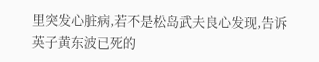里突发心脏病,若不是松岛武夫良心发现,告诉英子黄东波已死的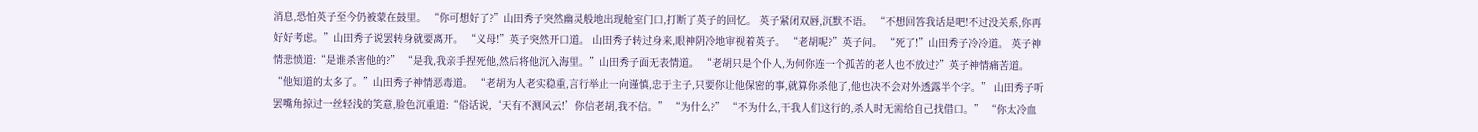消息,恐怕英子至今仍被蒙在鼓里。 “你可想好了?”山田秀子突然幽灵般地出现舱室门口,打断了英子的回忆。 英子紧闭双唇,沉默不语。 “不想回答我话是吧!不过没关系,你再好好考虑。”山田秀子说罢转身就要离开。 “义母!”英子突然开口道。 山田秀子转过身来,眼神阴冷地审视着英子。 “老胡呢?”英子问。 “死了!”山田秀子冷冷道。 英子神情悲愤道:“是谁杀害他的?” “是我,我亲手捏死他,然后将他沉入海里。”山田秀子面无表情道。 “老胡只是个仆人,为何你连一个孤苦的老人也不放过?”英子神情痛苦道。 “他知道的太多了。”山田秀子神情恶毒道。 “老胡为人老实稳重,言行举止一向谨慎,忠于主子,只要你让他保密的事,就算你杀他了,他也决不会对外透露半个字。” 山田秀子听罢嘴角掠过一丝轻浅的笑意,脸色沉重道:“俗话说,‘天有不测风云!’你信老胡,我不信。” “为什么?” “不为什么,干我人们这行的,杀人时无需给自己找借口。” “你太冷血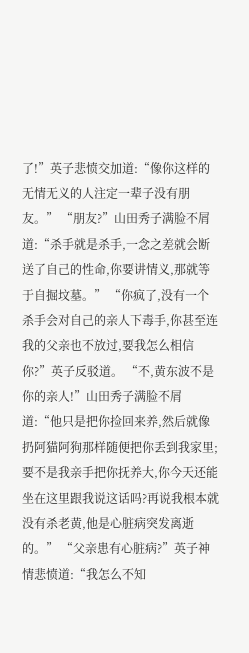了!”英子悲愤交加道:“像你这样的无情无义的人注定一辈子没有朋友。” “朋友?”山田秀子满脸不屑道:“杀手就是杀手,一念之差就会断送了自己的性命,你要讲情义,那就等于自掘坟墓。” “你疯了,没有一个杀手会对自己的亲人下毒手,你甚至连我的父亲也不放过,要我怎么相信你?”英子反驳道。 “不,黄东波不是你的亲人!”山田秀子满脸不屑道:“他只是把你捡回来养,然后就像扔阿猫阿狗那样随便把你丢到我家里;要不是我亲手把你抚养大,你今天还能坐在这里跟我说这话吗?再说我根本就没有杀老黄,他是心脏病突发离逝的。” “父亲患有心脏病?”英子神情悲愤道:“我怎么不知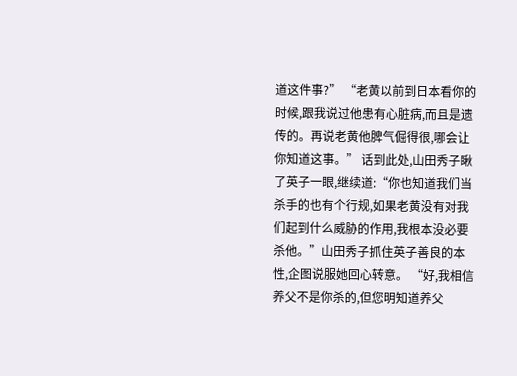道这件事?” “老黄以前到日本看你的时候,跟我说过他患有心脏病,而且是遗传的。再说老黄他脾气倔得很,哪会让你知道这事。” 话到此处,山田秀子瞅了英子一眼,继续道:“你也知道我们当杀手的也有个行规,如果老黄没有对我们起到什么威胁的作用,我根本没必要杀他。”山田秀子抓住英子善良的本性,企图说服她回心转意。 “好,我相信养父不是你杀的,但您明知道养父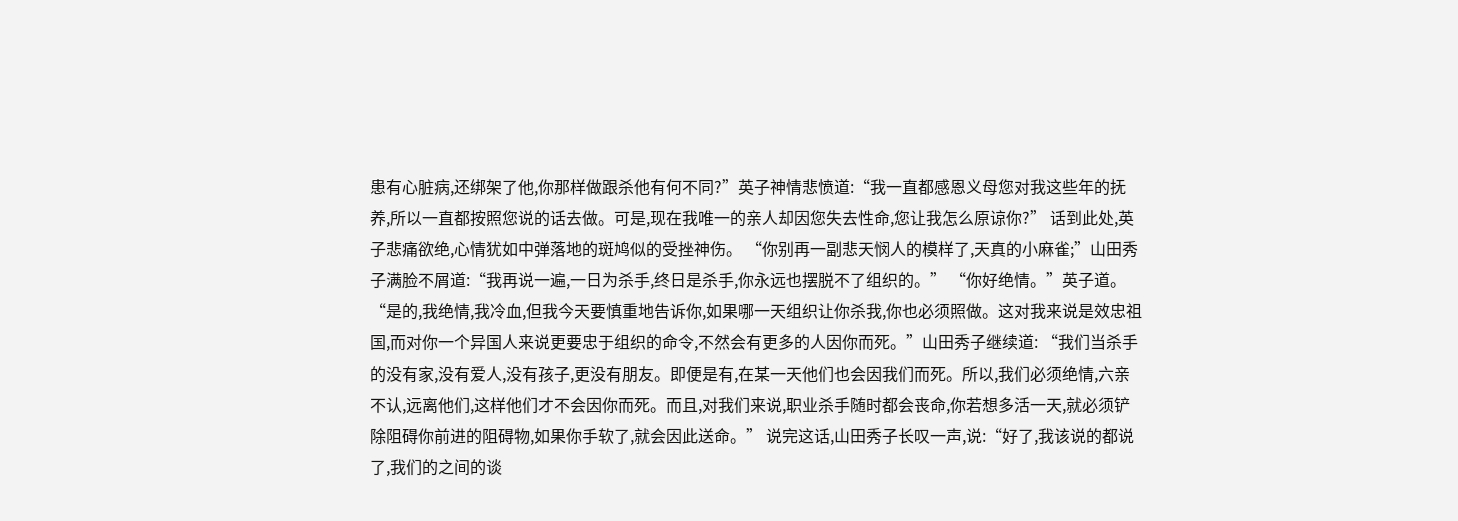患有心脏病,还绑架了他,你那样做跟杀他有何不同?”英子神情悲愤道:“我一直都感恩义母您对我这些年的抚养,所以一直都按照您说的话去做。可是,现在我唯一的亲人却因您失去性命,您让我怎么原谅你?” 话到此处,英子悲痛欲绝,心情犹如中弹落地的斑鸠似的受挫神伤。 “你别再一副悲天悯人的模样了,天真的小麻雀;”山田秀子满脸不屑道:“我再说一遍,一日为杀手,终日是杀手,你永远也摆脱不了组织的。” “你好绝情。”英子道。 “是的,我绝情,我冷血,但我今天要慎重地告诉你,如果哪一天组织让你杀我,你也必须照做。这对我来说是效忠祖国,而对你一个异国人来说更要忠于组织的命令,不然会有更多的人因你而死。”山田秀子继续道: “我们当杀手的没有家,没有爱人,没有孩子,更没有朋友。即便是有,在某一天他们也会因我们而死。所以,我们必须绝情,六亲不认,远离他们,这样他们才不会因你而死。而且,对我们来说,职业杀手随时都会丧命,你若想多活一天,就必须铲除阻碍你前进的阻碍物,如果你手软了,就会因此送命。” 说完这话,山田秀子长叹一声,说:“好了,我该说的都说了,我们的之间的谈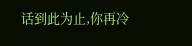话到此为止,你再冷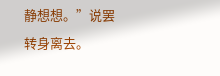静想想。”说罢转身离去。